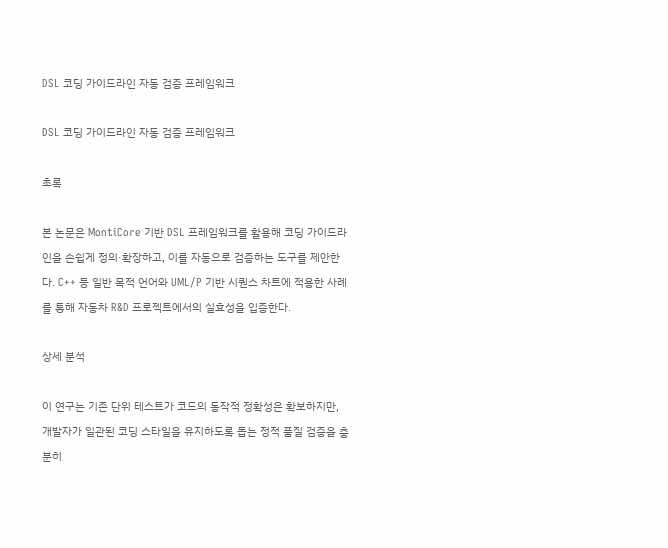DSL 코딩 가이드라인 자동 검증 프레임워크

DSL 코딩 가이드라인 자동 검증 프레임워크

초록

본 논문은 MontiCore 기반 DSL 프레임워크를 활용해 코딩 가이드라인을 손쉽게 정의·확장하고, 이를 자동으로 검증하는 도구를 제안한다. C++ 등 일반 목적 언어와 UML/P 기반 시퀀스 차트에 적용한 사례를 통해 자동차 R&D 프로젝트에서의 실효성을 입증한다.

상세 분석

이 연구는 기존 단위 테스트가 코드의 동작적 정확성은 확보하지만, 개발자가 일관된 코딩 스타일을 유지하도록 돕는 정적 품질 검증을 충분히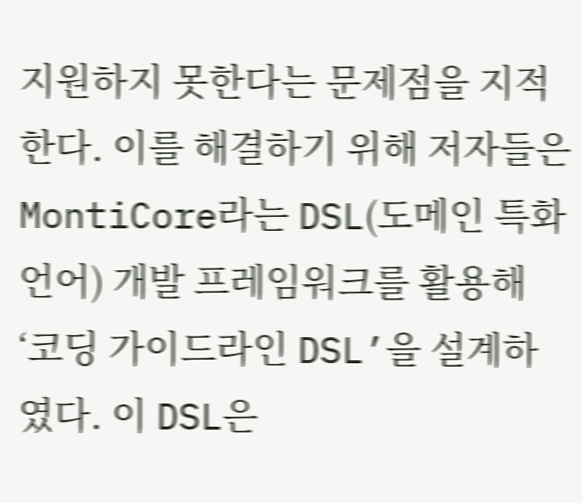지원하지 못한다는 문제점을 지적한다. 이를 해결하기 위해 저자들은 MontiCore라는 DSL(도메인 특화 언어) 개발 프레임워크를 활용해 ‘코딩 가이드라인 DSL’을 설계하였다. 이 DSL은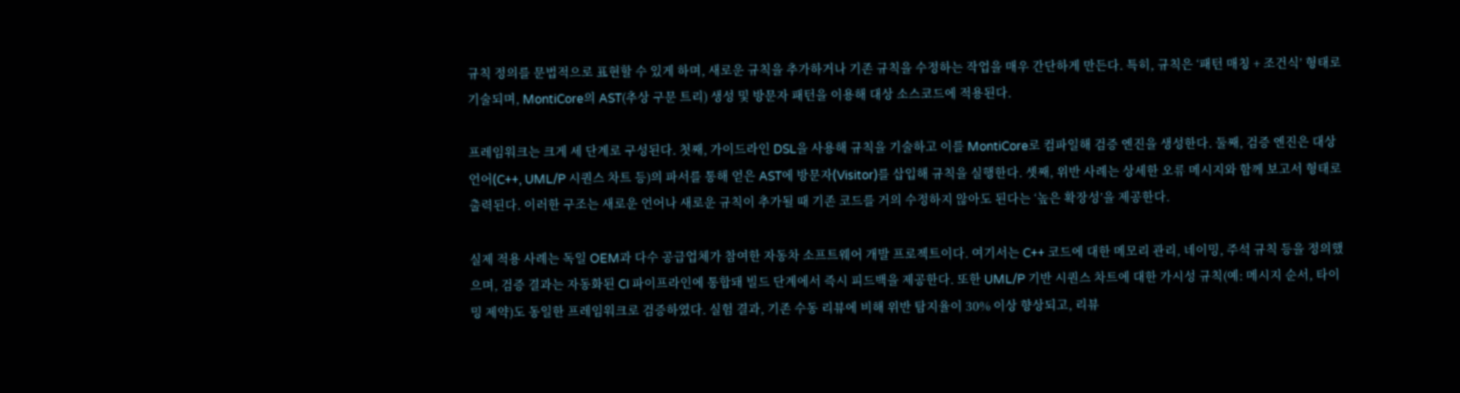규칙 정의를 문법적으로 표현할 수 있게 하며, 새로운 규칙을 추가하거나 기존 규칙을 수정하는 작업을 매우 간단하게 만든다. 특히, 규칙은 ‘패턴 매칭 + 조건식’ 형태로 기술되며, MontiCore의 AST(추상 구문 트리) 생성 및 방문자 패턴을 이용해 대상 소스코드에 적용된다.

프레임워크는 크게 세 단계로 구성된다. 첫째, 가이드라인 DSL을 사용해 규칙을 기술하고 이를 MontiCore로 컴파일해 검증 엔진을 생성한다. 둘째, 검증 엔진은 대상 언어(C++, UML/P 시퀀스 차트 등)의 파서를 통해 얻은 AST에 방문자(Visitor)를 삽입해 규칙을 실행한다. 셋째, 위반 사례는 상세한 오류 메시지와 함께 보고서 형태로 출력된다. 이러한 구조는 새로운 언어나 새로운 규칙이 추가될 때 기존 코드를 거의 수정하지 않아도 된다는 ‘높은 확장성’을 제공한다.

실제 적용 사례는 독일 OEM과 다수 공급업체가 참여한 자동차 소프트웨어 개발 프로젝트이다. 여기서는 C++ 코드에 대한 메모리 관리, 네이밍, 주석 규칙 등을 정의했으며, 검증 결과는 자동화된 CI 파이프라인에 통합돼 빌드 단계에서 즉시 피드백을 제공한다. 또한 UML/P 기반 시퀀스 차트에 대한 가시성 규칙(예: 메시지 순서, 타이밍 제약)도 동일한 프레임워크로 검증하였다. 실험 결과, 기존 수동 리뷰에 비해 위반 탐지율이 30% 이상 향상되고, 리뷰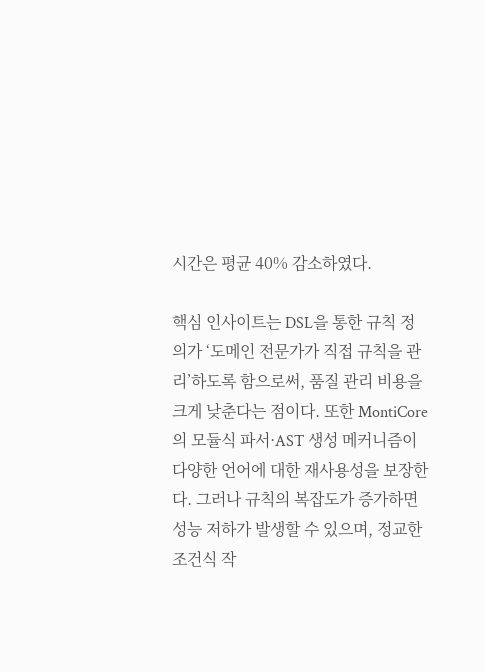시간은 평균 40% 감소하였다.

핵심 인사이트는 DSL을 통한 규칙 정의가 ‘도메인 전문가가 직접 규칙을 관리’하도록 함으로써, 품질 관리 비용을 크게 낮춘다는 점이다. 또한 MontiCore의 모듈식 파서·AST 생성 메커니즘이 다양한 언어에 대한 재사용성을 보장한다. 그러나 규칙의 복잡도가 증가하면 성능 저하가 발생할 수 있으며, 정교한 조건식 작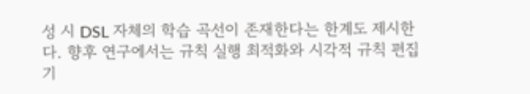성 시 DSL 자체의 학습 곡선이 존재한다는 한계도 제시한다. 향후 연구에서는 규칙 실행 최적화와 시각적 규칙 편집기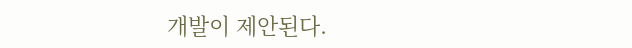개발이 제안된다.